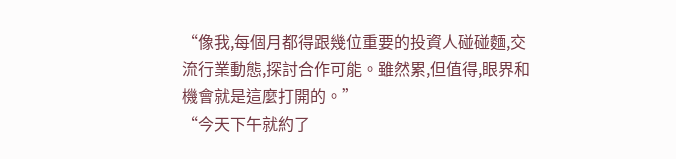“像我,每個月都得跟幾位重要的投資人碰碰麵,交流行業動態,探討合作可能。雖然累,但值得,眼界和機會就是這麼打開的。”
“今天下午就約了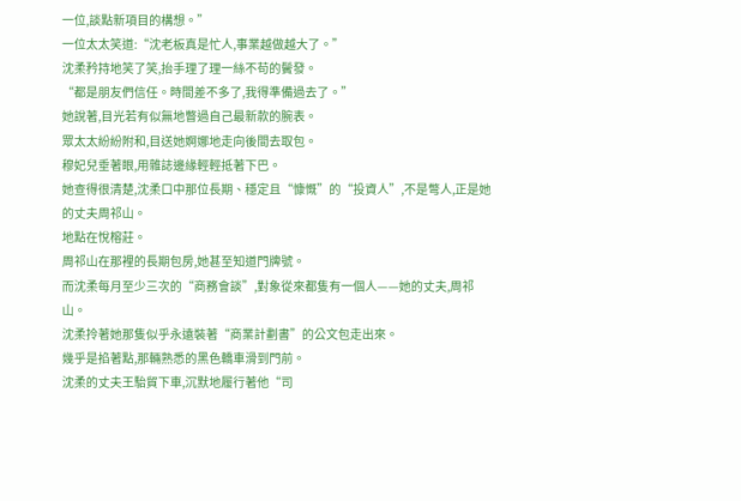一位,談點新項目的構想。”
一位太太笑道:“沈老板真是忙人,事業越做越大了。”
沈柔矜持地笑了笑,抬手理了理一絲不苟的鬢發。
“都是朋友們信任。時間差不多了,我得準備過去了。”
她說著,目光若有似無地瞥過自己最新款的腕表。
眾太太紛紛附和,目送她婀娜地走向後間去取包。
穆妃兒垂著眼,用雜誌邊緣輕輕抵著下巴。
她查得很清楚,沈柔口中那位長期、穩定且“慷慨”的“投資人”,不是彆人,正是她的丈夫周祁山。
地點在悅榕莊。
周祁山在那裡的長期包房,她甚至知道門牌號。
而沈柔每月至少三次的“商務會談”,對象從來都隻有一個人——她的丈夫,周祁山。
沈柔拎著她那隻似乎永遠裝著“商業計劃書”的公文包走出來。
幾乎是掐著點,那輛熟悉的黑色轎車滑到門前。
沈柔的丈夫王駘貿下車,沉默地履行著他“司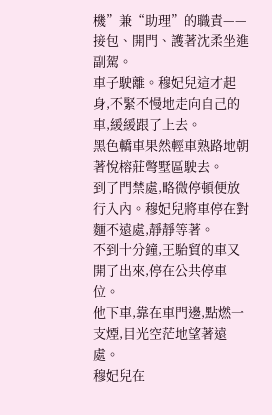機”兼“助理”的職責——接包、開門、護著沈柔坐進副駕。
車子駛離。穆妃兒這才起身,不緊不慢地走向自己的車,緩緩跟了上去。
黑色轎車果然輕車熟路地朝著悅榕莊彆墅區駛去。
到了門禁處,略微停頓便放行入內。穆妃兒將車停在對麵不遠處,靜靜等著。
不到十分鐘,王駘貿的車又開了出來,停在公共停車位。
他下車,靠在車門邊,點燃一支煙,目光空茫地望著遠處。
穆妃兒在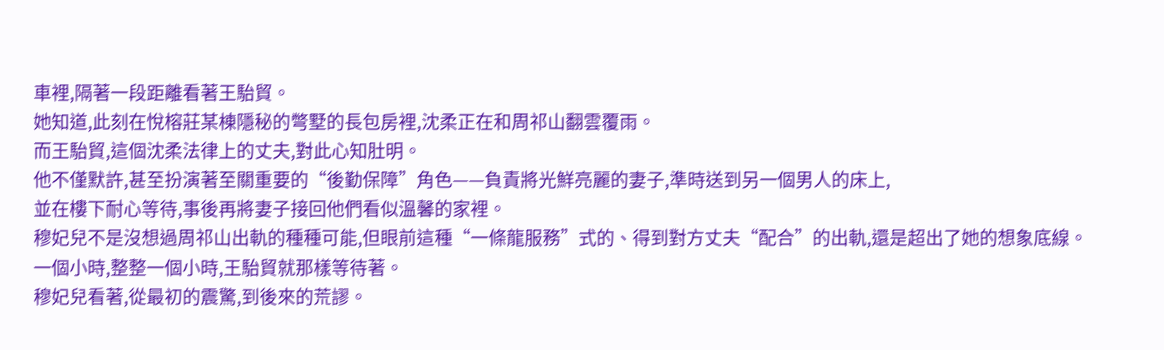車裡,隔著一段距離看著王駘貿。
她知道,此刻在悅榕莊某棟隱秘的彆墅的長包房裡,沈柔正在和周祁山翻雲覆雨。
而王駘貿,這個沈柔法律上的丈夫,對此心知肚明。
他不僅默許,甚至扮演著至關重要的“後勤保障”角色——負責將光鮮亮麗的妻子,準時送到另一個男人的床上,
並在樓下耐心等待,事後再將妻子接回他們看似溫馨的家裡。
穆妃兒不是沒想過周祁山出軌的種種可能,但眼前這種“一條龍服務”式的、得到對方丈夫“配合”的出軌,還是超出了她的想象底線。
一個小時,整整一個小時,王駘貿就那樣等待著。
穆妃兒看著,從最初的震驚,到後來的荒謬。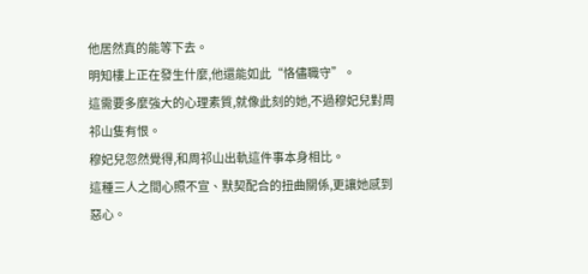他居然真的能等下去。
明知樓上正在發生什麼,他還能如此“恪儘職守”。
這需要多麼強大的心理素質,就像此刻的她,不過穆妃兒對周祁山隻有恨。
穆妃兒忽然覺得,和周祁山出軌這件事本身相比。
這種三人之間心照不宣、默契配合的扭曲關係,更讓她感到惡心。